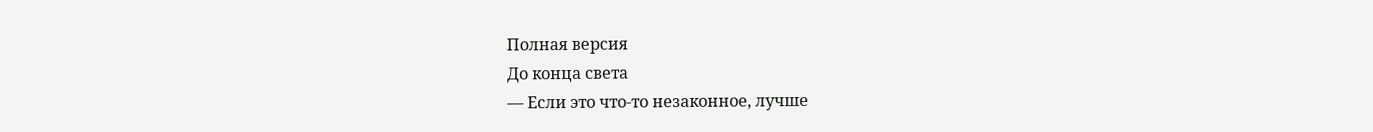Полная версия
До конца света
— Если это что-то незаконное, лучше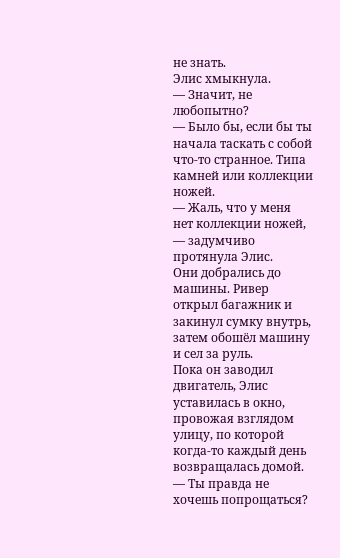не знать.
Элис хмыкнула.
— Значит, не любопытно?
— Было бы, если бы ты начала таскать с собой что-то странное. Типа камней или коллекции ножей.
— Жаль, что у меня нет коллекции ножей, — задумчиво протянула Элис.
Они добрались до машины. Ривер открыл багажник и закинул сумку внутрь, затем обошёл машину и сел за руль.
Пока он заводил двигатель, Элис уставилась в окно, провожая взглядом улицу, по которой когда-то каждый день возвращалась домой.
— Ты правда не хочешь попрощаться?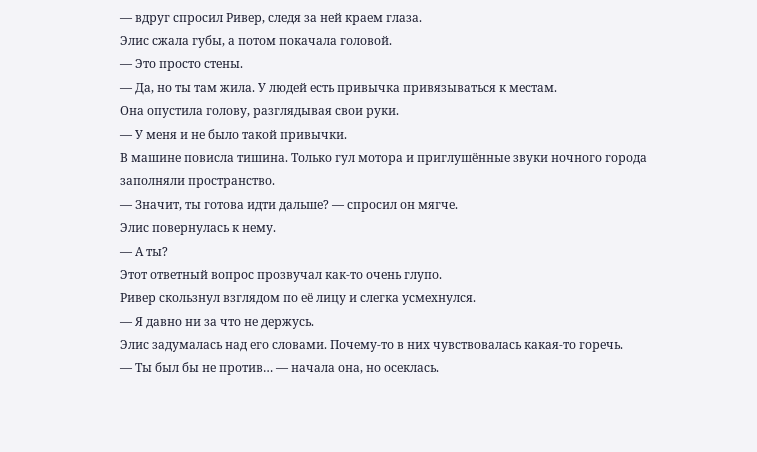— вдруг спросил Ривер, следя за ней краем глаза.
Элис сжала губы, а потом покачала головой.
— Это просто стены.
— Да, но ты там жила. У людей есть привычка привязываться к местам.
Она опустила голову, разглядывая свои руки.
— У меня и не было такой привычки.
В машине повисла тишина. Только гул мотора и приглушённые звуки ночного города заполняли пространство.
— Значит, ты готова идти дальше? — спросил он мягче.
Элис повернулась к нему.
— А ты?
Этот ответный вопрос прозвучал как-то очень глупо.
Ривер скользнул взглядом по её лицу и слегка усмехнулся.
— Я давно ни за что не держусь.
Элис задумалась над его словами. Почему-то в них чувствовалась какая-то горечь.
— Ты был бы не против… — начала она, но осеклась.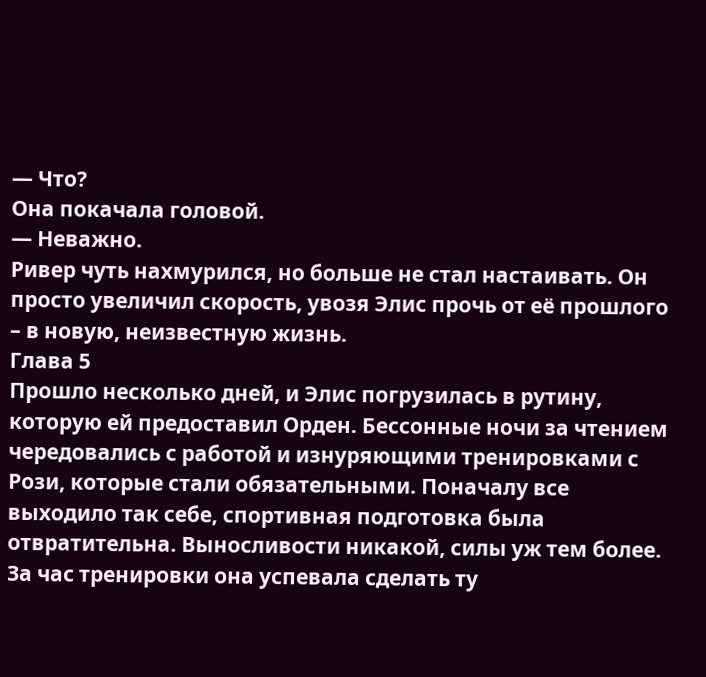— Что?
Она покачала головой.
— Неважно.
Ривер чуть нахмурился, но больше не стал настаивать. Он просто увеличил скорость, увозя Элис прочь от её прошлого – в новую, неизвестную жизнь.
Глава 5
Прошло несколько дней, и Элис погрузилась в рутину, которую ей предоставил Орден. Бессонные ночи за чтением чередовались с работой и изнуряющими тренировками с Рози, которые стали обязательными. Поначалу все выходило так себе, спортивная подготовка была отвратительна. Выносливости никакой, силы уж тем более. За час тренировки она успевала сделать ту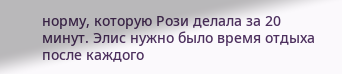норму, которую Рози делала за 20 минут. Элис нужно было время отдыха после каждого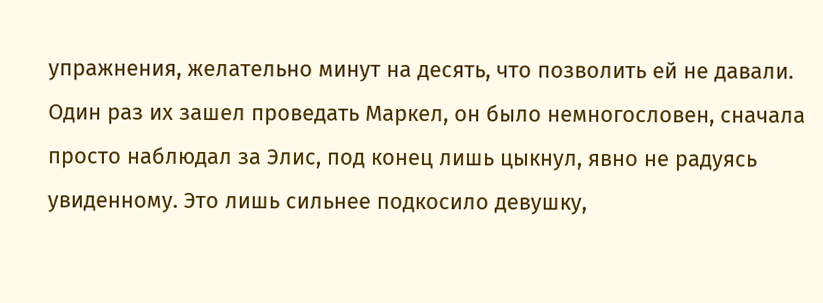упражнения, желательно минут на десять, что позволить ей не давали.
Один раз их зашел проведать Маркел, он было немногословен, сначала просто наблюдал за Элис, под конец лишь цыкнул, явно не радуясь увиденному. Это лишь сильнее подкосило девушку,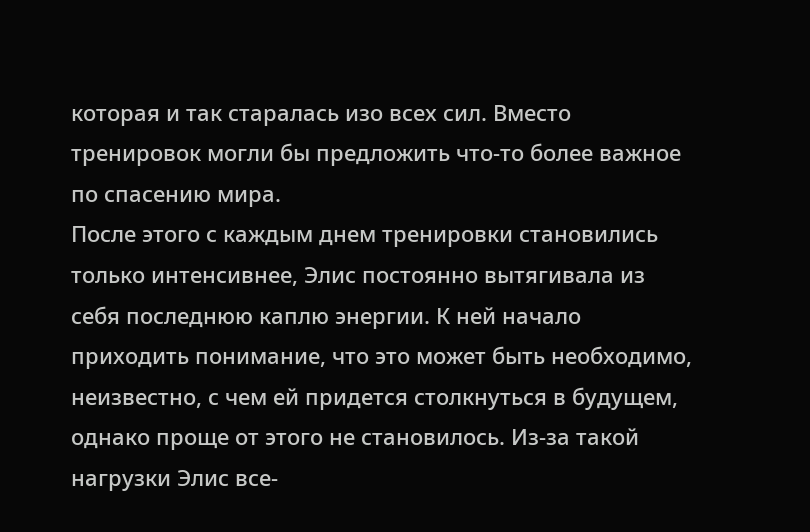которая и так старалась изо всех сил. Вместо тренировок могли бы предложить что-то более важное по спасению мира.
После этого с каждым днем тренировки становились только интенсивнее, Элис постоянно вытягивала из себя последнюю каплю энергии. К ней начало приходить понимание, что это может быть необходимо, неизвестно, с чем ей придется столкнуться в будущем, однако проще от этого не становилось. Из-за такой нагрузки Элис все-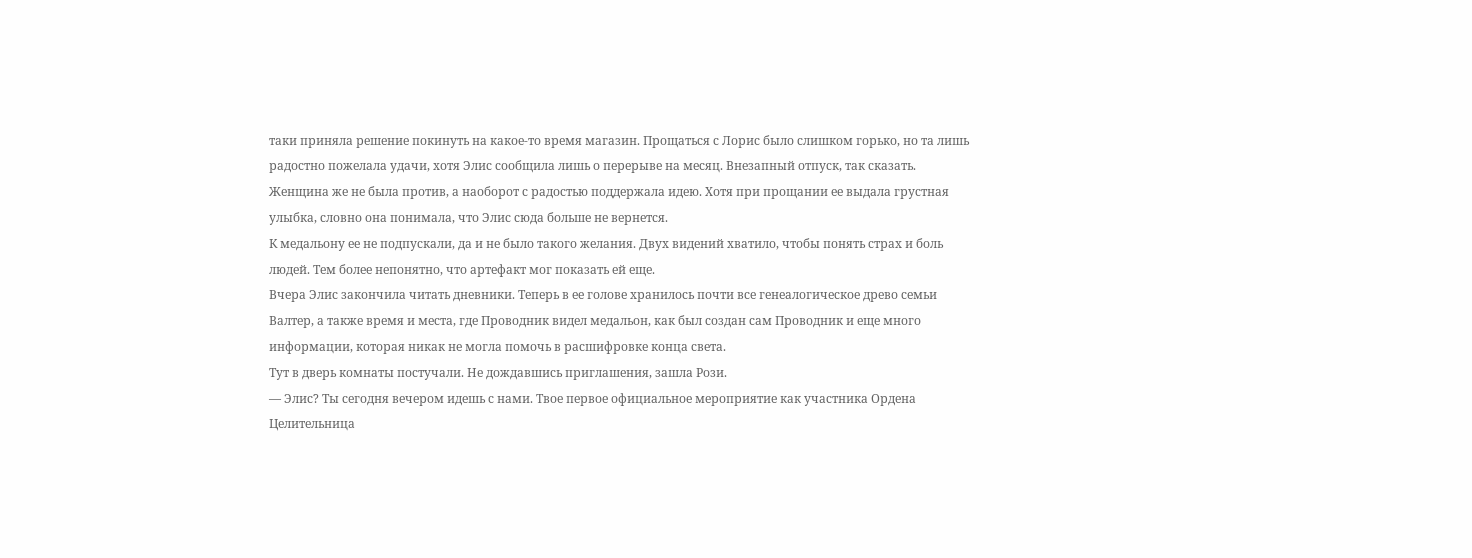таки приняла решение покинуть на какое-то время магазин. Прощаться с Лорис было слишком горько, но та лишь радостно пожелала удачи, хотя Элис сообщила лишь о перерыве на месяц. Внезапный отпуск, так сказать. Женщина же не была против, а наоборот с радостью поддержала идею. Хотя при прощании ее выдала грустная улыбка, словно она понимала, что Элис сюда больше не вернется.
К медальону ее не подпускали, да и не было такого желания. Двух видений хватило, чтобы понять страх и боль людей. Тем более непонятно, что артефакт мог показать ей еще.
Вчера Элис закончила читать дневники. Теперь в ее голове хранилось почти все генеалогическое древо семьи Валтер, а также время и места, где Проводник видел медальон, как был создан сам Проводник и еще много информации, которая никак не могла помочь в расшифровке конца света.
Тут в дверь комнаты постучали. Не дождавшись приглашения, зашла Рози.
— Элис? Ты сегодня вечером идешь с нами. Твое первое официальное мероприятие как участника Ордена
Целительница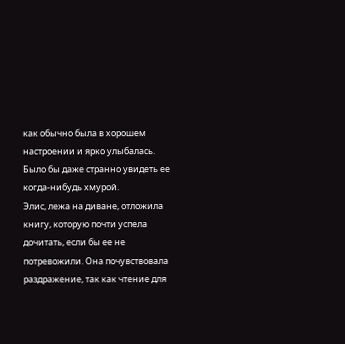как обычно была в хорошем настроении и ярко улыбалась. Было бы даже странно увидеть ее когда-нибудь хмурой.
Элис, лежа на диване, отложила книгу, которую почти успела дочитать, если бы ее не потревожили. Она почувствовала раздражение, так как чтение для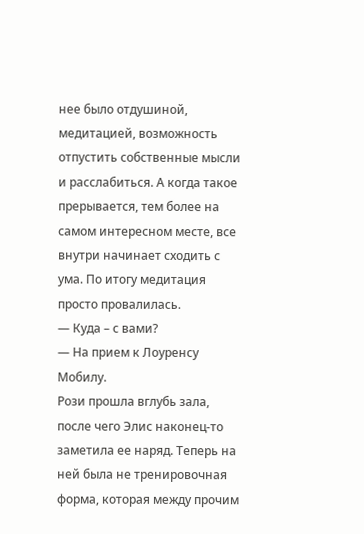нее было отдушиной, медитацией, возможность отпустить собственные мысли и расслабиться. А когда такое прерывается, тем более на самом интересном месте, все внутри начинает сходить с ума. По итогу медитация просто провалилась.
— Куда – с вами?
— На прием к Лоуренсу Мобилу.
Рози прошла вглубь зала, после чего Элис наконец-то заметила ее наряд. Теперь на ней была не тренировочная форма, которая между прочим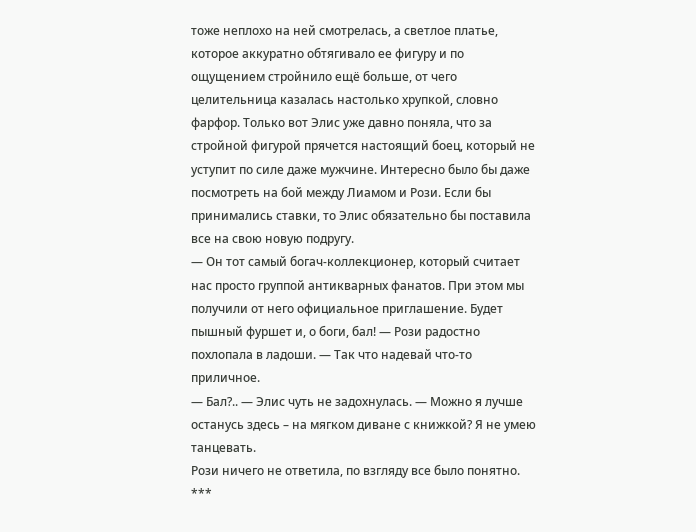тоже неплохо на ней смотрелась, а светлое платье, которое аккуратно обтягивало ее фигуру и по ощущением стройнило ещё больше, от чего целительница казалась настолько хрупкой, словно фарфор. Только вот Элис уже давно поняла, что за стройной фигурой прячется настоящий боец, который не уступит по силе даже мужчине. Интересно было бы даже посмотреть на бой между Лиамом и Рози. Если бы принимались ставки, то Элис обязательно бы поставила все на свою новую подругу.
— Он тот самый богач-коллекционер, который считает нас просто группой антикварных фанатов. При этом мы получили от него официальное приглашение. Будет пышный фуршет и, о боги, бал! — Рози радостно похлопала в ладоши. — Так что надевай что-то приличное.
— Бал?.. — Элис чуть не задохнулась. — Можно я лучше останусь здесь – на мягком диване с книжкой? Я не умею танцевать.
Рози ничего не ответила, по взгляду все было понятно.
***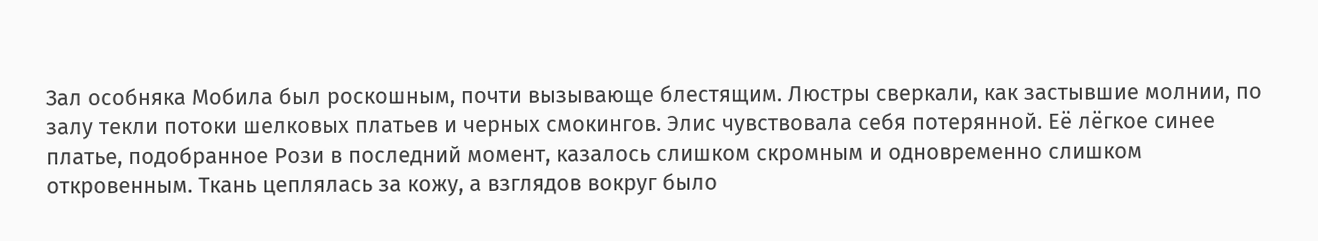Зал особняка Мобила был роскошным, почти вызывающе блестящим. Люстры сверкали, как застывшие молнии, по залу текли потоки шелковых платьев и черных смокингов. Элис чувствовала себя потерянной. Её лёгкое синее платье, подобранное Рози в последний момент, казалось слишком скромным и одновременно слишком откровенным. Ткань цеплялась за кожу, а взглядов вокруг было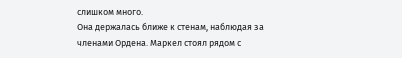слишком много.
Она держалась ближе к стенам, наблюдая за членами Ордена. Маркел стоял рядом с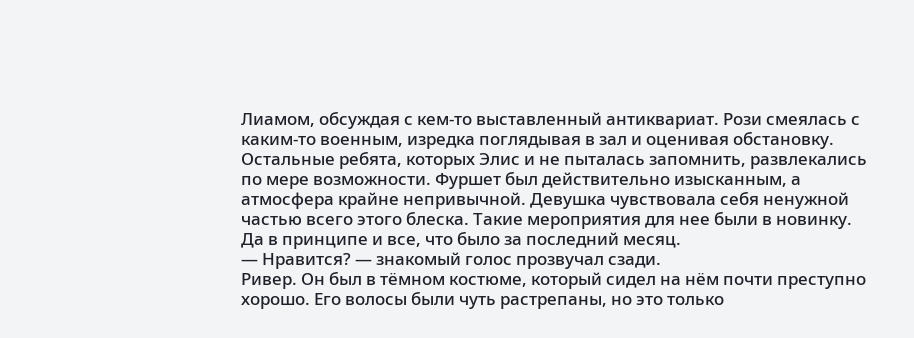Лиамом, обсуждая с кем-то выставленный антиквариат. Рози смеялась с каким-то военным, изредка поглядывая в зал и оценивая обстановку. Остальные ребята, которых Элис и не пыталась запомнить, развлекались по мере возможности. Фуршет был действительно изысканным, а атмосфера крайне непривычной. Девушка чувствовала себя ненужной частью всего этого блеска. Такие мероприятия для нее были в новинку. Да в принципе и все, что было за последний месяц.
— Нравится? — знакомый голос прозвучал сзади.
Ривер. Он был в тёмном костюме, который сидел на нём почти преступно хорошо. Его волосы были чуть растрепаны, но это только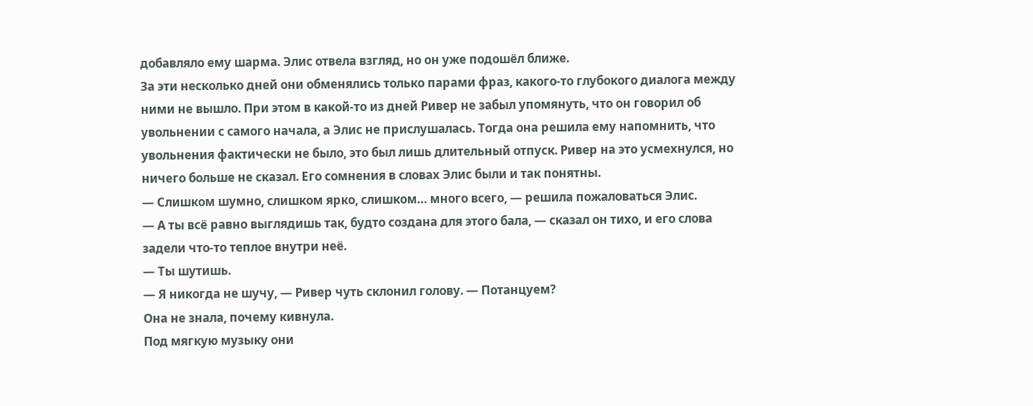добавляло ему шарма. Элис отвела взгляд, но он уже подошёл ближе.
За эти несколько дней они обменялись только парами фраз, какого-то глубокого диалога между ними не вышло. При этом в какой-то из дней Ривер не забыл упомянуть, что он говорил об увольнении с самого начала, а Элис не прислушалась. Тогда она решила ему напомнить, что увольнения фактически не было, это был лишь длительный отпуск. Ривер на это усмехнулся, но ничего больше не сказал. Его сомнения в словах Элис были и так понятны.
— Слишком шумно, слишком ярко, слишком… много всего, — решила пожаловаться Элис.
— А ты всё равно выглядишь так, будто создана для этого бала, — сказал он тихо, и его слова задели что-то теплое внутри неё.
— Ты шутишь.
— Я никогда не шучу, — Ривер чуть склонил голову. — Потанцуем?
Она не знала, почему кивнула.
Под мягкую музыку они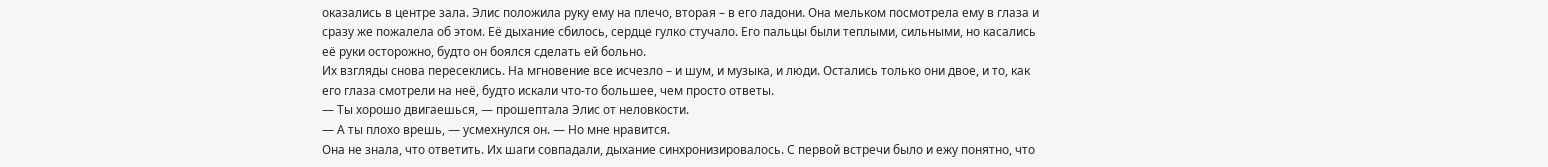оказались в центре зала. Элис положила руку ему на плечо, вторая – в его ладони. Она мельком посмотрела ему в глаза и сразу же пожалела об этом. Её дыхание сбилось, сердце гулко стучало. Его пальцы были теплыми, сильными, но касались её руки осторожно, будто он боялся сделать ей больно.
Их взгляды снова пересеклись. На мгновение все исчезло – и шум, и музыка, и люди. Остались только они двое, и то, как его глаза смотрели на неё, будто искали что-то большее, чем просто ответы.
— Ты хорошо двигаешься, — прошептала Элис от неловкости.
— А ты плохо врешь, — усмехнулся он. — Но мне нравится.
Она не знала, что ответить. Их шаги совпадали, дыхание синхронизировалось. С первой встречи было и ежу понятно, что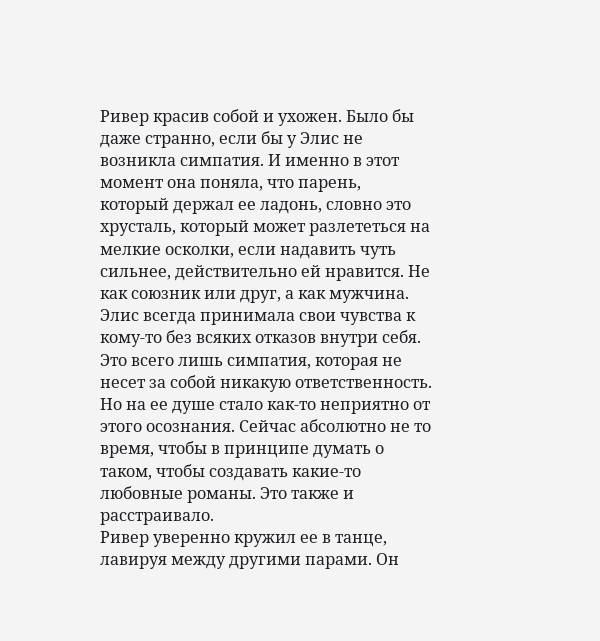Ривер красив собой и ухожен. Было бы даже странно, если бы у Элис не возникла симпатия. И именно в этот момент она поняла, что парень, который держал ее ладонь, словно это хрусталь, который может разлететься на мелкие осколки, если надавить чуть сильнее, действительно ей нравится. Не как союзник или друг, а как мужчина.
Элис всегда принимала свои чувства к кому-то без всяких отказов внутри себя. Это всего лишь симпатия, которая не несет за собой никакую ответственность. Но на ее душе стало как-то неприятно от этого осознания. Сейчас абсолютно не то время, чтобы в принципе думать о таком, чтобы создавать какие-то любовные романы. Это также и расстраивало.
Ривер уверенно кружил ее в танце, лавируя между другими парами. Он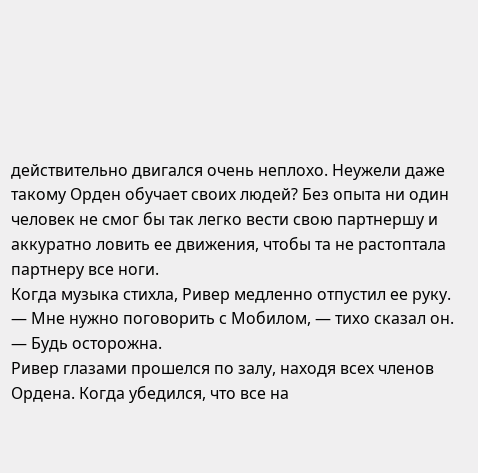действительно двигался очень неплохо. Неужели даже такому Орден обучает своих людей? Без опыта ни один человек не смог бы так легко вести свою партнершу и аккуратно ловить ее движения, чтобы та не растоптала партнеру все ноги.
Когда музыка стихла, Ривер медленно отпустил ее руку.
— Мне нужно поговорить с Мобилом, — тихо сказал он. — Будь осторожна.
Ривер глазами прошелся по залу, находя всех членов Ордена. Когда убедился, что все на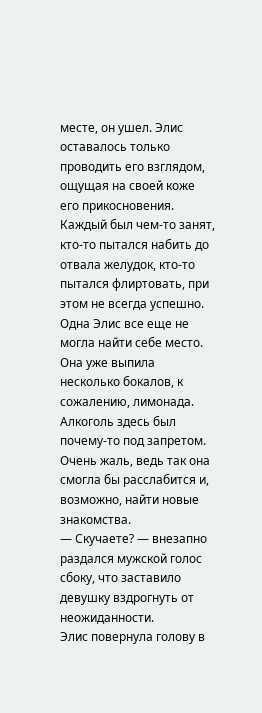месте, он ушел. Элис оставалось только проводить его взглядом, ощущая на своей коже его прикосновения.
Каждый был чем-то занят, кто-то пытался набить до отвала желудок, кто-то пытался флиртовать, при этом не всегда успешно. Одна Элис все еще не могла найти себе место. Она уже выпила несколько бокалов, к сожалению, лимонада. Алкоголь здесь был почему-то под запретом. Очень жаль, ведь так она смогла бы расслабится и, возможно, найти новые знакомства.
— Скучаете? — внезапно раздался мужской голос сбоку, что заставило девушку вздрогнуть от неожиданности.
Элис повернула голову в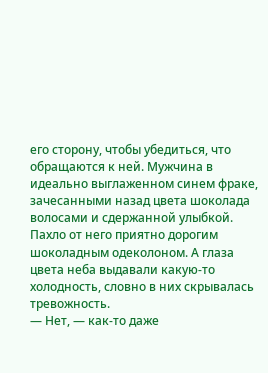его сторону, чтобы убедиться, что обращаются к ней. Мужчина в идеально выглаженном синем фраке, зачесанными назад цвета шоколада волосами и сдержанной улыбкой. Пахло от него приятно дорогим шоколадным одеколоном. А глаза цвета неба выдавали какую-то холодность, словно в них скрывалась тревожность.
— Нет, — как-то даже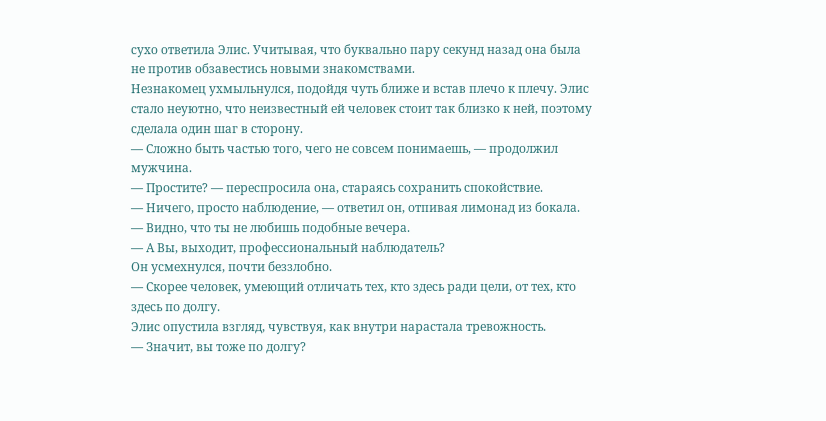сухо ответила Элис. Учитывая, что буквально пару секунд назад она была не против обзавестись новыми знакомствами.
Незнакомец ухмыльнулся, подойдя чуть ближе и встав плечо к плечу. Элис стало неуютно, что неизвестный ей человек стоит так близко к ней, поэтому сделала один шаг в сторону.
— Сложно быть частью того, чего не совсем понимаешь, — продолжил мужчина.
— Простите? — переспросила она, стараясь сохранить спокойствие.
— Ничего, просто наблюдение, — ответил он, отпивая лимонад из бокала. — Видно, что ты не любишь подобные вечера.
— А Вы, выходит, профессиональный наблюдатель?
Он усмехнулся, почти беззлобно.
— Скорее человек, умеющий отличать тех, кто здесь ради цели, от тех, кто здесь по долгу.
Элис опустила взгляд, чувствуя, как внутри нарастала тревожность.
— Значит, вы тоже по долгу?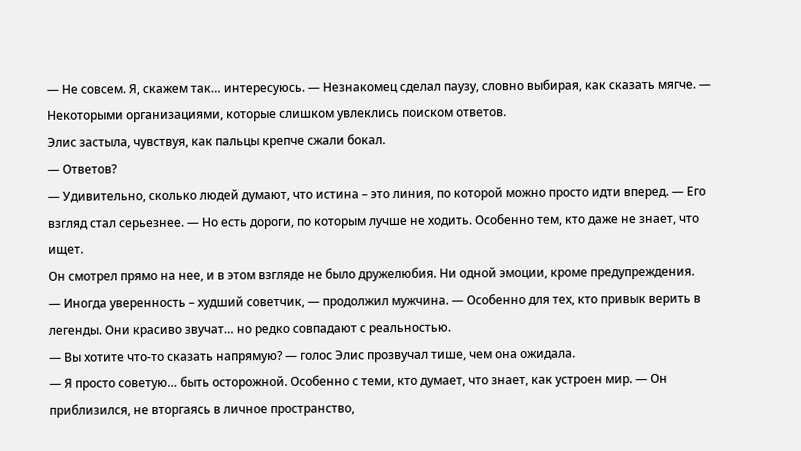— Не совсем. Я, скажем так… интересуюсь. — Незнакомец сделал паузу, словно выбирая, как сказать мягче. — Некоторыми организациями, которые слишком увлеклись поиском ответов.
Элис застыла, чувствуя, как пальцы крепче сжали бокал.
— Ответов?
— Удивительно, сколько людей думают, что истина – это линия, по которой можно просто идти вперед. — Его взгляд стал серьезнее. — Но есть дороги, по которым лучше не ходить. Особенно тем, кто даже не знает, что ищет.
Он смотрел прямо на нее, и в этом взгляде не было дружелюбия. Ни одной эмоции, кроме предупреждения.
— Иногда уверенность – худший советчик, — продолжил мужчина. — Особенно для тех, кто привык верить в легенды. Они красиво звучат… но редко совпадают с реальностью.
— Вы хотите что-то сказать напрямую? — голос Элис прозвучал тише, чем она ожидала.
— Я просто советую… быть осторожной. Особенно с теми, кто думает, что знает, как устроен мир. — Он приблизился, не вторгаясь в личное пространство,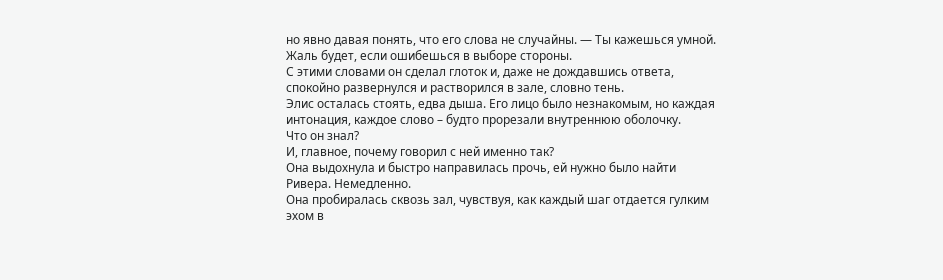но явно давая понять, что его слова не случайны. — Ты кажешься умной. Жаль будет, если ошибешься в выборе стороны.
С этими словами он сделал глоток и, даже не дождавшись ответа, спокойно развернулся и растворился в зале, словно тень.
Элис осталась стоять, едва дыша. Его лицо было незнакомым, но каждая интонация, каждое слово – будто прорезали внутреннюю оболочку.
Что он знал?
И, главное, почему говорил с ней именно так?
Она выдохнула и быстро направилась прочь, ей нужно было найти Ривера. Немедленно.
Она пробиралась сквозь зал, чувствуя, как каждый шаг отдается гулким эхом в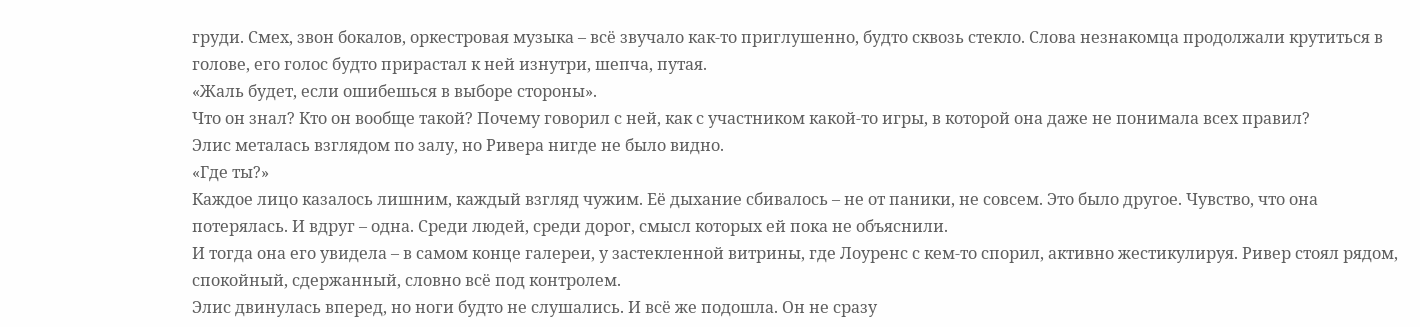груди. Смех, звон бокалов, оркестровая музыка – всё звучало как-то приглушенно, будто сквозь стекло. Слова незнакомца продолжали крутиться в голове, его голос будто прирастал к ней изнутри, шепча, путая.
«Жаль будет, если ошибешься в выборе стороны».
Что он знал? Кто он вообще такой? Почему говорил с ней, как с участником какой-то игры, в которой она даже не понимала всех правил?
Элис металась взглядом по залу, но Ривера нигде не было видно.
«Где ты?»
Каждое лицо казалось лишним, каждый взгляд чужим. Её дыхание сбивалось – не от паники, не совсем. Это было другое. Чувство, что она потерялась. И вдруг – одна. Среди людей, среди дорог, смысл которых ей пока не объяснили.
И тогда она его увидела – в самом конце галереи, у застекленной витрины, где Лоуренс с кем-то спорил, активно жестикулируя. Ривер стоял рядом, спокойный, сдержанный, словно всё под контролем.
Элис двинулась вперед, но ноги будто не слушались. И всё же подошла. Он не сразу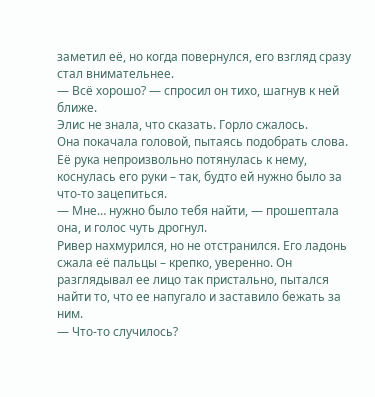заметил её, но когда повернулся, его взгляд сразу стал внимательнее.
— Всё хорошо? — спросил он тихо, шагнув к ней ближе.
Элис не знала, что сказать. Горло сжалось.
Она покачала головой, пытаясь подобрать слова. Её рука непроизвольно потянулась к нему, коснулась его руки – так, будто ей нужно было за что-то зацепиться.
— Мне… нужно было тебя найти, — прошептала она, и голос чуть дрогнул.
Ривер нахмурился, но не отстранился. Его ладонь сжала её пальцы – крепко, уверенно. Он разглядывал ее лицо так пристально, пытался найти то, что ее напугало и заставило бежать за ним.
— Что-то случилось?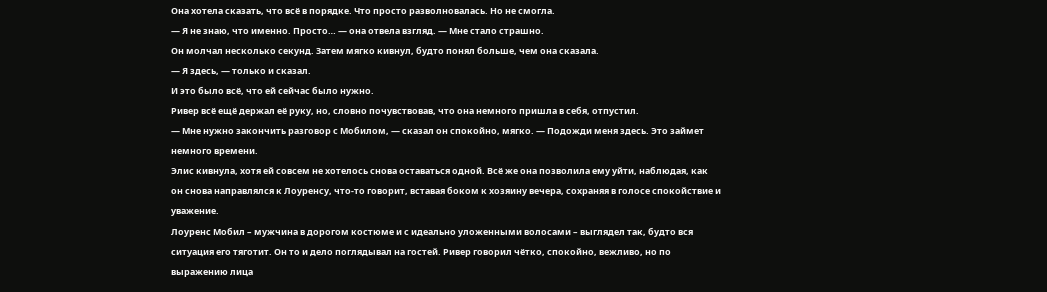Она хотела сказать, что всё в порядке. Что просто разволновалась. Но не смогла.
— Я не знаю, что именно. Просто… — она отвела взгляд. — Мне стало страшно.
Он молчал несколько секунд. Затем мягко кивнул, будто понял больше, чем она сказала.
— Я здесь, — только и сказал.
И это было всё, что ей сейчас было нужно.
Ривер всё ещё держал её руку, но, словно почувствовав, что она немного пришла в себя, отпустил.
— Мне нужно закончить разговор с Мобилом, — сказал он спокойно, мягко. — Подожди меня здесь. Это займет немного времени.
Элис кивнула, хотя ей совсем не хотелось снова оставаться одной. Всё же она позволила ему уйти, наблюдая, как он снова направлялся к Лоуренсу, что-то говорит, вставая боком к хозяину вечера, сохраняя в голосе спокойствие и уважение.
Лоуренс Мобил – мужчина в дорогом костюме и с идеально уложенными волосами – выглядел так, будто вся ситуация его тяготит. Он то и дело поглядывал на гостей. Ривер говорил чётко, спокойно, вежливо, но по выражению лица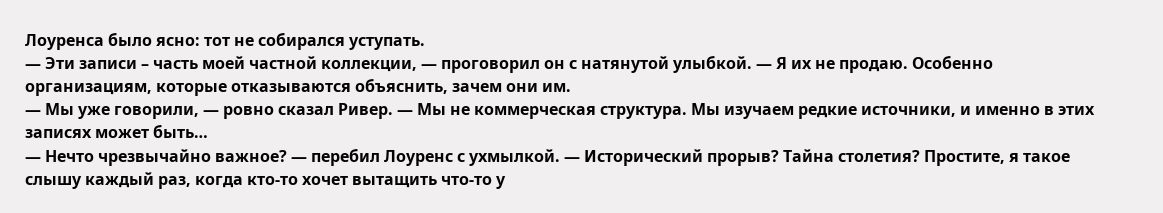Лоуренса было ясно: тот не собирался уступать.
— Эти записи – часть моей частной коллекции, — проговорил он с натянутой улыбкой. — Я их не продаю. Особенно организациям, которые отказываются объяснить, зачем они им.
— Мы уже говорили, — ровно сказал Ривер. — Мы не коммерческая структура. Мы изучаем редкие источники, и именно в этих записях может быть…
— Нечто чрезвычайно важное? — перебил Лоуренс с ухмылкой. — Исторический прорыв? Тайна столетия? Простите, я такое слышу каждый раз, когда кто-то хочет вытащить что-то у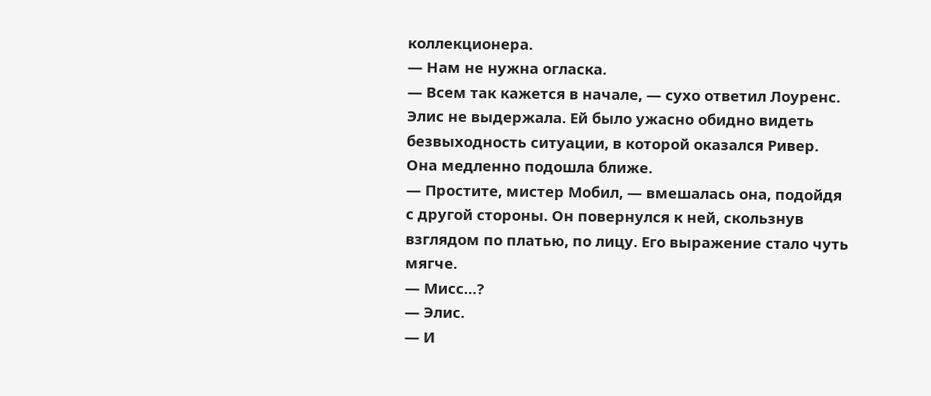коллекционера.
— Нам не нужна огласка.
— Всем так кажется в начале, — сухо ответил Лоуренс.
Элис не выдержала. Ей было ужасно обидно видеть безвыходность ситуации, в которой оказался Ривер. Она медленно подошла ближе.
— Простите, мистер Мобил, — вмешалась она, подойдя с другой стороны. Он повернулся к ней, скользнув взглядом по платью, по лицу. Его выражение стало чуть мягче.
— Мисс…?
— Элис.
— И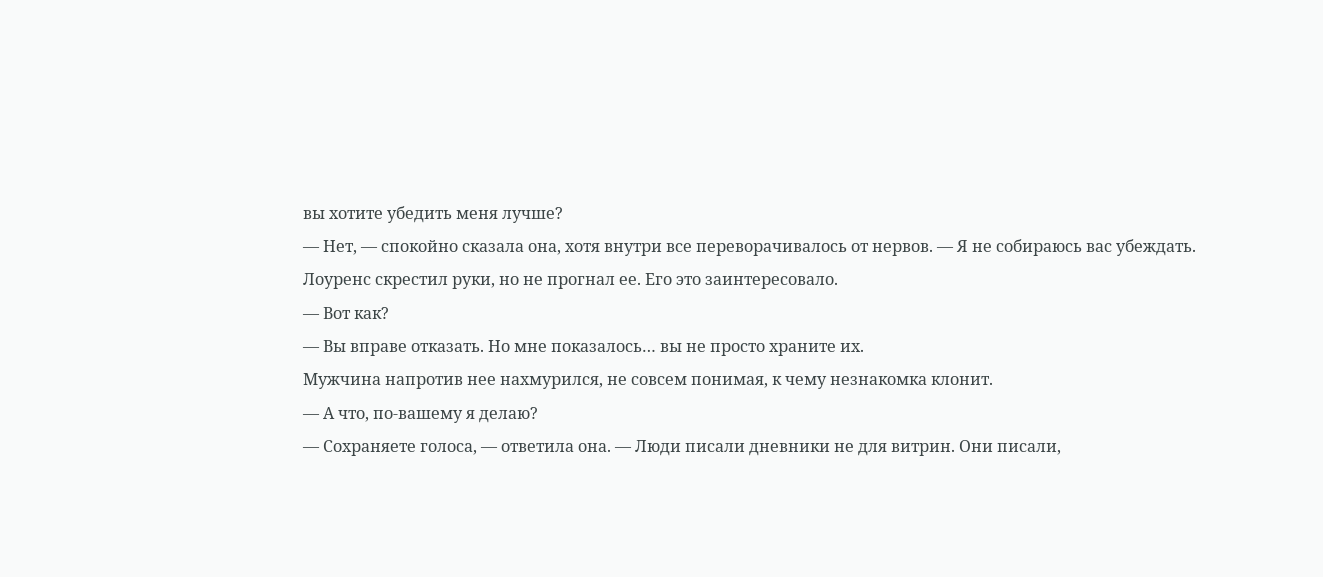вы хотите убедить меня лучше?
— Нет, — спокойно сказала она, хотя внутри все переворачивалось от нервов. — Я не собираюсь вас убеждать.
Лоуренс скрестил руки, но не прогнал ее. Его это заинтересовало.
— Вот как?
— Вы вправе отказать. Но мне показалось… вы не просто храните их.
Мужчина напротив нее нахмурился, не совсем понимая, к чему незнакомка клонит.
— А что, по-вашему я делаю?
— Сохраняете голоса, — ответила она. — Люди писали дневники не для витрин. Они писали,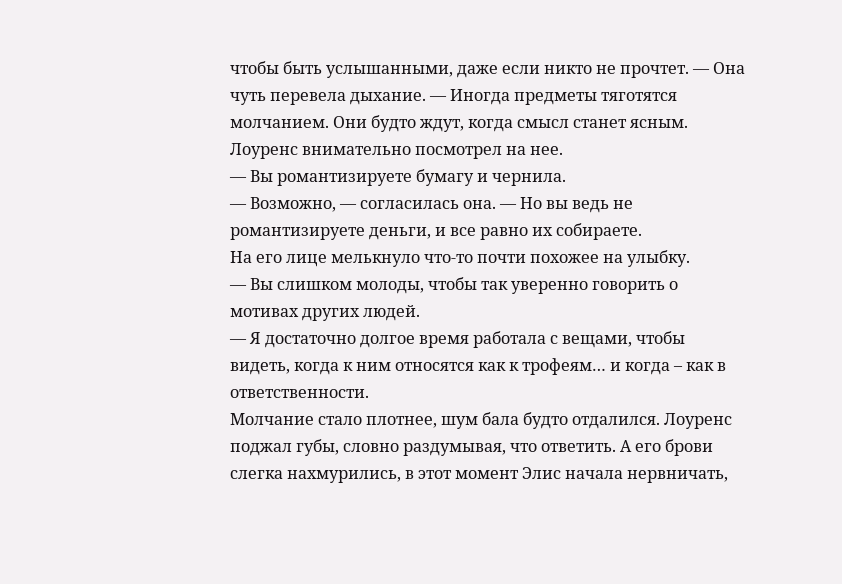чтобы быть услышанными, даже если никто не прочтет. — Она чуть перевела дыхание. — Иногда предметы тяготятся молчанием. Они будто ждут, когда смысл станет ясным.
Лоуренс внимательно посмотрел на нее.
— Вы романтизируете бумагу и чернила.
— Возможно, — согласилась она. — Но вы ведь не романтизируете деньги, и все равно их собираете.
На его лице мелькнуло что-то почти похожее на улыбку.
— Вы слишком молоды, чтобы так уверенно говорить о мотивах других людей.
— Я достаточно долгое время работала с вещами, чтобы видеть, когда к ним относятся как к трофеям… и когда – как в ответственности.
Молчание стало плотнее, шум бала будто отдалился. Лоуренс поджал губы, словно раздумывая, что ответить. А его брови слегка нахмурились, в этот момент Элис начала нервничать,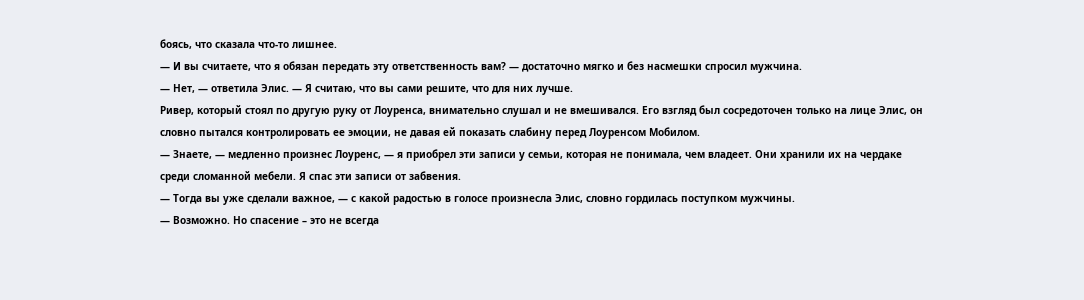боясь, что сказала что-то лишнее.
— И вы считаете, что я обязан передать эту ответственность вам? — достаточно мягко и без насмешки спросил мужчина.
— Нет, — ответила Элис. — Я считаю, что вы сами решите, что для них лучше.
Ривер, который стоял по другую руку от Лоуренса, внимательно слушал и не вмешивался. Его взгляд был сосредоточен только на лице Элис, он словно пытался контролировать ее эмоции, не давая ей показать слабину перед Лоуренсом Мобилом.
— Знаете, — медленно произнес Лоуренс, — я приобрел эти записи у семьи, которая не понимала, чем владеет. Они хранили их на чердаке среди сломанной мебели. Я спас эти записи от забвения.
— Тогда вы уже сделали важное, — с какой радостью в голосе произнесла Элис, словно гордилась поступком мужчины.
— Возможно. Но спасение – это не всегда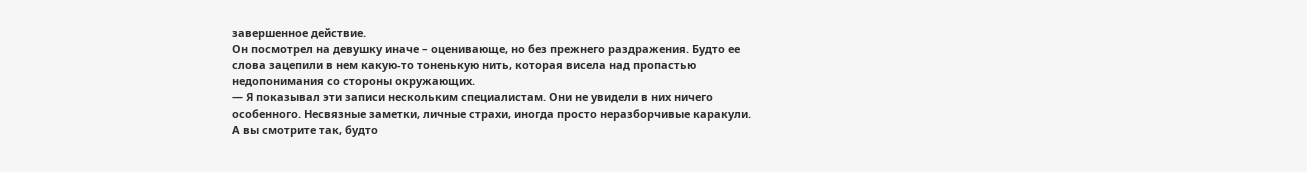завершенное действие.
Он посмотрел на девушку иначе – оценивающе, но без прежнего раздражения. Будто ее слова зацепили в нем какую-то тоненькую нить, которая висела над пропастью недопонимания со стороны окружающих.
— Я показывал эти записи нескольким специалистам. Они не увидели в них ничего особенного. Несвязные заметки, личные страхи, иногда просто неразборчивые каракули. А вы смотрите так, будто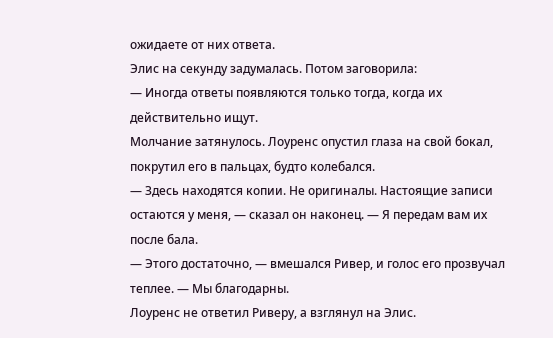ожидаете от них ответа.
Элис на секунду задумалась. Потом заговорила:
— Иногда ответы появляются только тогда, когда их действительно ищут.
Молчание затянулось. Лоуренс опустил глаза на свой бокал, покрутил его в пальцах, будто колебался.
— Здесь находятся копии. Не оригиналы. Настоящие записи остаются у меня, — сказал он наконец. — Я передам вам их после бала.
— Этого достаточно, — вмешался Ривер, и голос его прозвучал теплее. — Мы благодарны.
Лоуренс не ответил Риверу, а взглянул на Элис.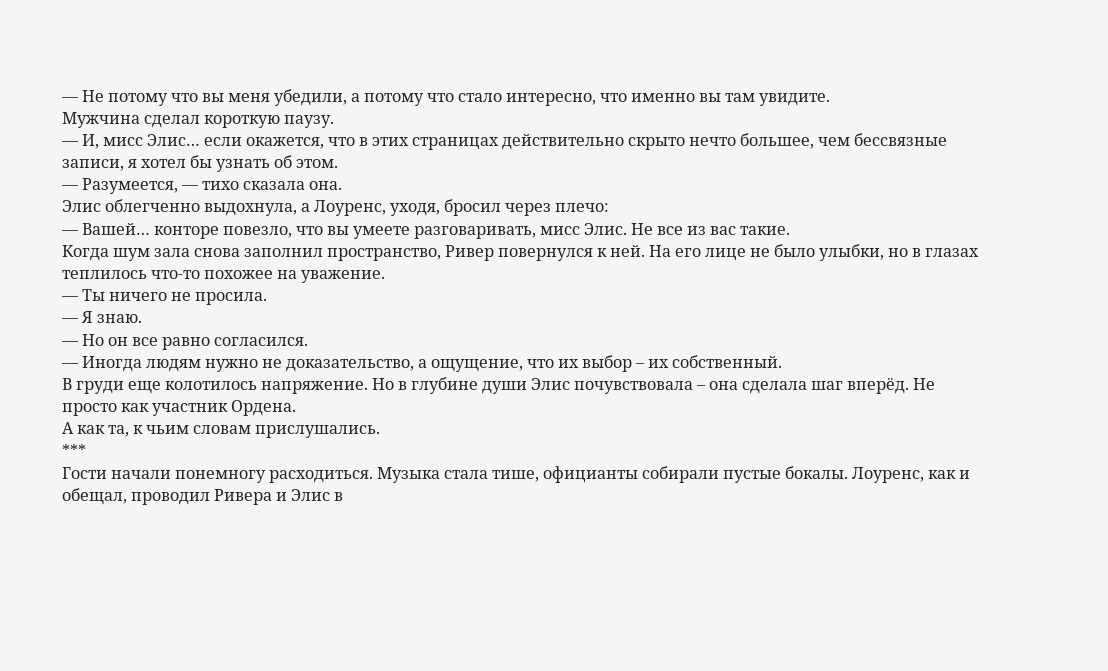— Не потому что вы меня убедили, а потому что стало интересно, что именно вы там увидите.
Мужчина сделал короткую паузу.
— И, мисс Элис… если окажется, что в этих страницах действительно скрыто нечто большее, чем бессвязные записи, я хотел бы узнать об этом.
— Разумеется, — тихо сказала она.
Элис облегченно выдохнула, а Лоуренс, уходя, бросил через плечо:
— Вашей… конторе повезло, что вы умеете разговаривать, мисс Элис. Не все из вас такие.
Когда шум зала снова заполнил пространство, Ривер повернулся к ней. На его лице не было улыбки, но в глазах теплилось что-то похожее на уважение.
— Ты ничего не просила.
— Я знаю.
— Но он все равно согласился.
— Иногда людям нужно не доказательство, а ощущение, что их выбор – их собственный.
В груди еще колотилось напряжение. Но в глубине души Элис почувствовала – она сделала шаг вперёд. Не просто как участник Ордена.
А как та, к чьим словам прислушались.
***
Гости начали понемногу расходиться. Музыка стала тише, официанты собирали пустые бокалы. Лоуренс, как и обещал, проводил Ривера и Элис в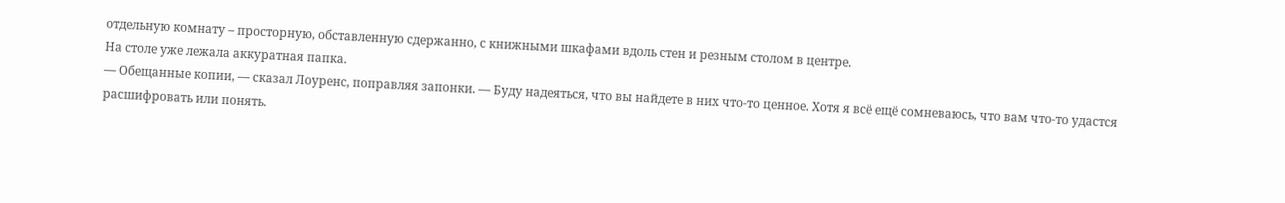отдельную комнату – просторную, обставленную сдержанно, с книжными шкафами вдоль стен и резным столом в центре.
На столе уже лежала аккуратная папка.
— Обещанные копии, — сказал Лоуренс, поправляя запонки. — Буду надеяться, что вы найдете в них что-то ценное. Хотя я всё ещё сомневаюсь, что вам что-то удастся расшифровать или понять.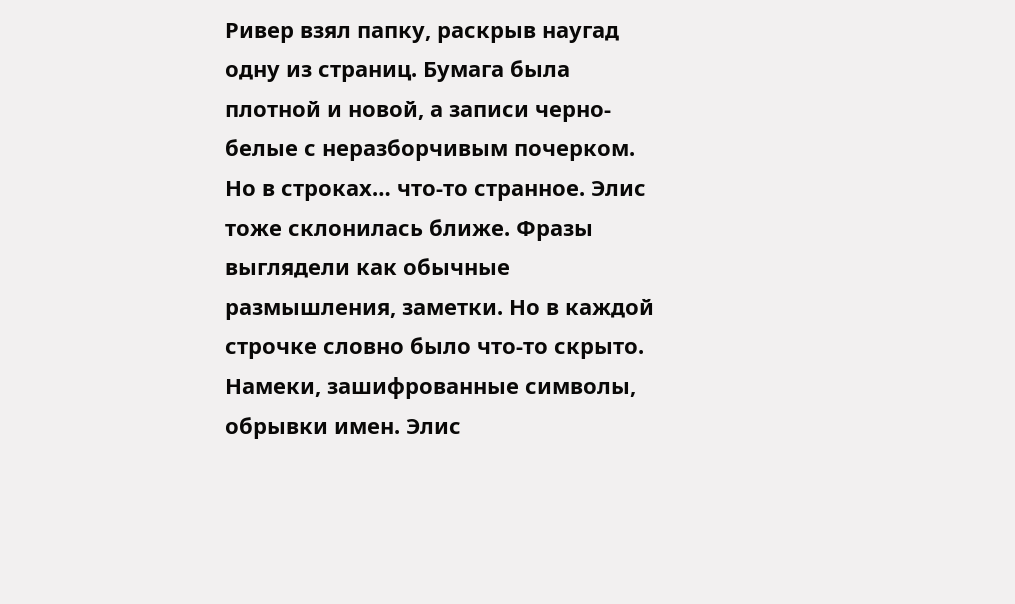Ривер взял папку, раскрыв наугад одну из страниц. Бумага была плотной и новой, а записи черно-белые с неразборчивым почерком. Но в строках… что-то странное. Элис тоже склонилась ближе. Фразы выглядели как обычные размышления, заметки. Но в каждой строчке словно было что-то скрыто. Намеки, зашифрованные символы, обрывки имен. Элис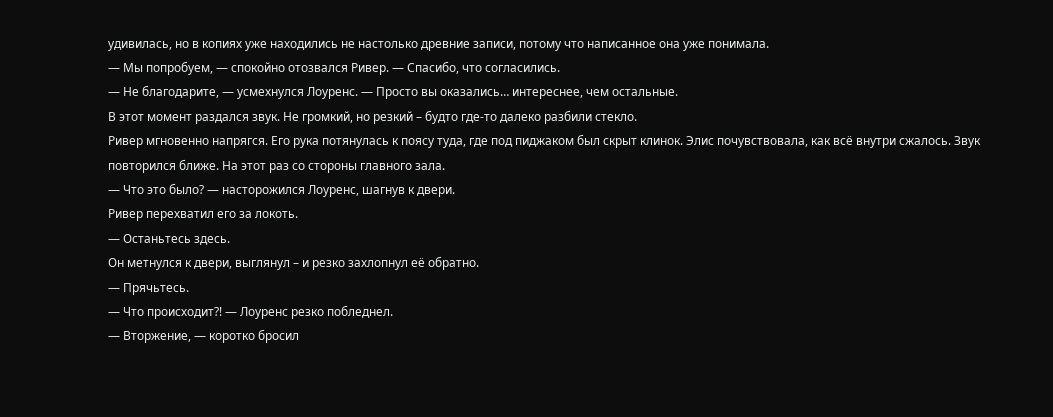удивилась, но в копиях уже находились не настолько древние записи, потому что написанное она уже понимала.
— Мы попробуем, — спокойно отозвался Ривер. — Спасибо, что согласились.
— Не благодарите, — усмехнулся Лоуренс. — Просто вы оказались… интереснее, чем остальные.
В этот момент раздался звук. Не громкий, но резкий – будто где-то далеко разбили стекло.
Ривер мгновенно напрягся. Его рука потянулась к поясу туда, где под пиджаком был скрыт клинок. Элис почувствовала, как всё внутри сжалось. Звук повторился ближе. На этот раз со стороны главного зала.
— Что это было? — насторожился Лоуренс, шагнув к двери.
Ривер перехватил его за локоть.
— Останьтесь здесь.
Он метнулся к двери, выглянул – и резко захлопнул её обратно.
— Прячьтесь.
— Что происходит?! — Лоуренс резко побледнел.
— Вторжение, — коротко бросил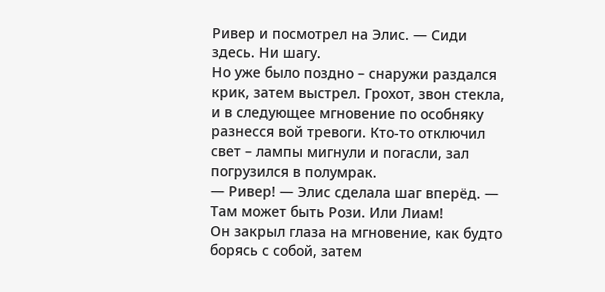Ривер и посмотрел на Элис. — Сиди здесь. Ни шагу.
Но уже было поздно – снаружи раздался крик, затем выстрел. Грохот, звон стекла, и в следующее мгновение по особняку разнесся вой тревоги. Кто-то отключил свет – лампы мигнули и погасли, зал погрузился в полумрак.
— Ривер! — Элис сделала шаг вперёд. — Там может быть Рози. Или Лиам!
Он закрыл глаза на мгновение, как будто борясь с собой, затем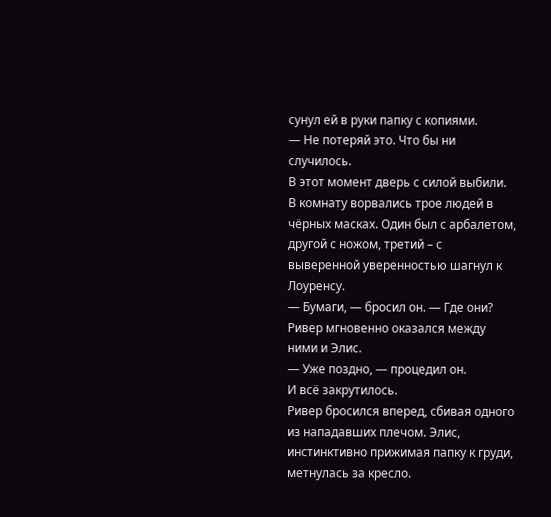сунул ей в руки папку с копиями.
— Не потеряй это. Что бы ни случилось.
В этот момент дверь с силой выбили. В комнату ворвались трое людей в чёрных масках. Один был с арбалетом, другой с ножом, третий – с выверенной уверенностью шагнул к Лоуренсу.
— Бумаги, — бросил он. — Где они?
Ривер мгновенно оказался между ними и Элис.
— Уже поздно, — процедил он.
И всё закрутилось.
Ривер бросился вперед, сбивая одного из нападавших плечом. Элис, инстинктивно прижимая папку к груди, метнулась за кресло.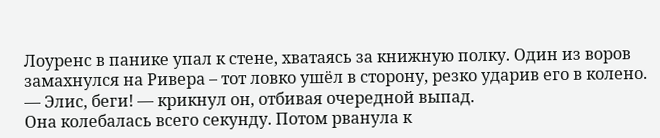Лоуренс в панике упал к стене, хватаясь за книжную полку. Один из воров замахнулся на Ривера – тот ловко ушёл в сторону, резко ударив его в колено.
— Элис, беги! — крикнул он, отбивая очередной выпад.
Она колебалась всего секунду. Потом рванула к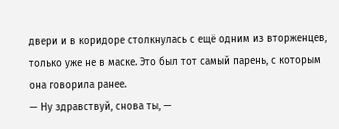двери и в коридоре столкнулась с ещё одним из вторженцев, только уже не в маске. Это был тот самый парень, с которым она говорила ранее.
— Ну здравствуй, снова ты, —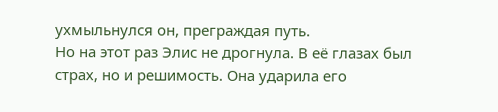ухмыльнулся он, преграждая путь.
Но на этот раз Элис не дрогнула. В её глазах был страх, но и решимость. Она ударила его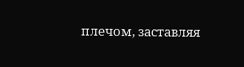плечом, заставляя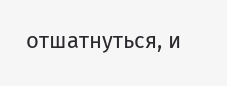отшатнуться, и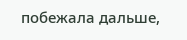побежала дальше,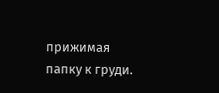прижимая папку к груди.